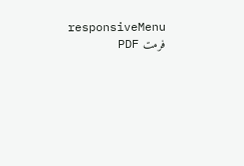responsiveMenu
فرمت PDF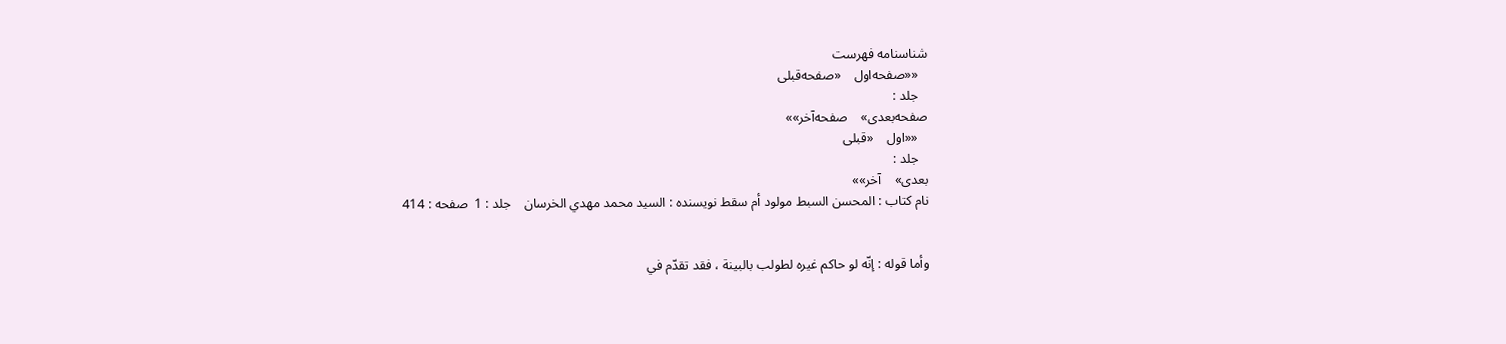شناسنامه فهرست
   ««صفحه‌اول    «صفحه‌قبلی
   جلد :
صفحه‌بعدی»    صفحه‌آخر»»
   ««اول    «قبلی
   جلد :
بعدی»    آخر»»
نام کتاب : المحسن السبط مولود أم سقط نویسنده : السيد محمد مهدي الخرسان    جلد : 1  صفحه : 414


وأما قوله : إنّه لو حاكم غيره لطولب بالبينة ، فقد تقدّم في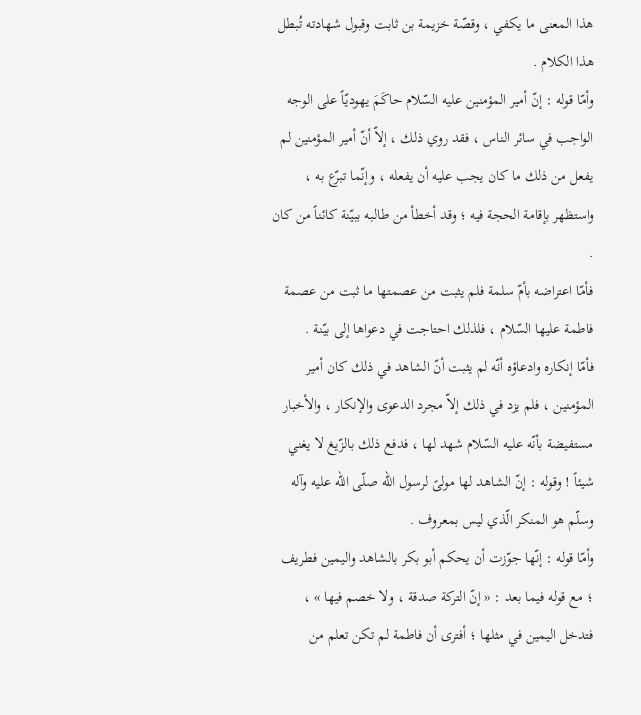هذا المعنى ما يكفي ، وقصّة خزيمة بن ثابت وقبول شهادته تُبطل هذا الكلام .
وأمّا قوله : إنّ أمير المؤمنين عليه السّلام حاكَمَ يهوديّاً على الوجه الواجب في سائر الناس ، فقد روي ذلك ، إلاّ أنّ أمير المؤمنين لم يفعل من ذلك ما كان يجب عليه أن يفعله ، وإنّما تبرّع به ، واستظهر بإقامة الحجة فيه ؛ وقد أخطأ من طالبه ببيّنة كائناً من كان .
فأمّا اعتراضه بأمّ سلمة فلم يثبت من عصمتها ما ثبت من عصمة فاطمة عليها السّلام ، فلذلك احتاجت في دعواها إلى بيّنة .
فأمّا إنكاره وادعاؤه أنّه لم يثبت أنّ الشاهد في ذلك كان أمير المؤمنين ، فلم يزد في ذلك إلاّ مجرد الدعوى والإنكار ، والأخبار مستفيضة بأنّه عليه السّلام شهد لها ، فدفع ذلك بالزّيغ لا يغني شيئاً ! وقوله : إنّ الشاهد لها مولىً لرسول الله صلّى الله عليه وآله وسلّم هو المنكر الّذي ليس بمعروف .
وأمّا قوله : إنّها جوّزت أن يحكم أبو بكر بالشاهد واليمين فطريف ؛ مع قوله فيما بعد : « إنّ التركة صدقة ، ولا خصم فيها » ، فتدخل اليمين في مثلها ؛ أفترى أن فاطمة لم تكن تعلم من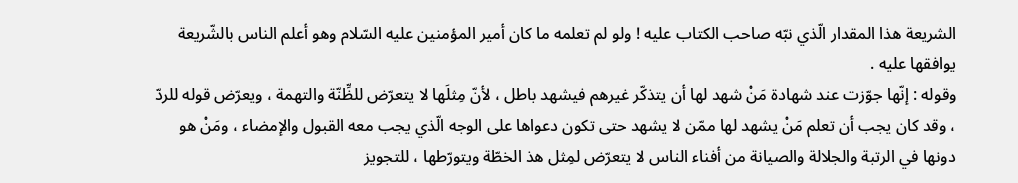الشريعة هذا المقدار الّذي نبّه صاحب الكتاب عليه ! ولو لم تعلمه ما كان أمير المؤمنين عليه السّلام وهو أعلم الناس بالشّريعة يوافقها عليه .
وقوله : إنّها جوّزت عند شهادة مَنْ شهد لها أن يتذكّر غيرهم فيشهد باطل ، لأنّ مِثلَها لا يتعرّض للظِّنّة والتهمة ، ويعرّض قوله للردّ ، وقد كان يجب أن تعلم مَنْ يشهد لها ممّن لا يشهد حتى تكون دعواها على الوجه الّذي يجب معه القبول والإمضاء ، ومَنْ هو دونها في الرتبة والجلالة والصيانة من أفناء الناس لا يتعرّض لمِثل هذ الخطّة ويتورّطها ، للتجويز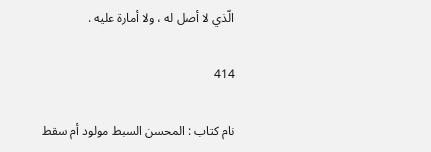الّذي لا أصل له ، ولا أمارة عليه .

414

نام کتاب : المحسن السبط مولود أم سقط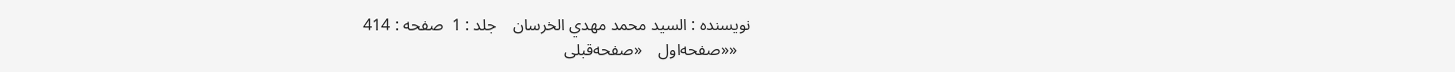نویسنده : السيد محمد مهدي الخرسان    جلد : 1  صفحه : 414
   ««صفحه‌اول    «صفحه‌قبلی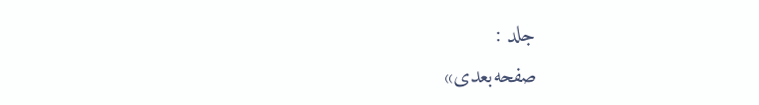جلد :
صفحه‌بعدی»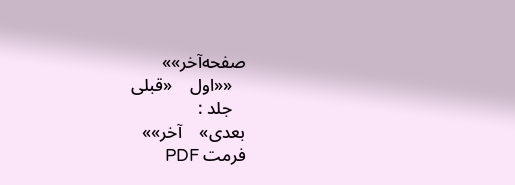صفحه‌آخر»»
   ««اول    «قبلی
   جلد :
بعدی»    آخر»»
فرمت PDF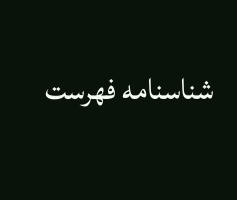شناسنامه فهرست